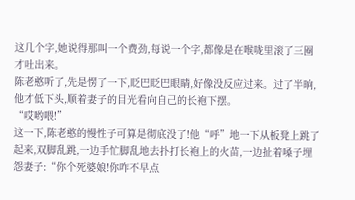这几个字,她说得那叫一个费劲,每说一个字,都像是在喉咙里滚了三圈才吐出来。
陈老憨听了,先是愣了一下,眨巴眨巴眼睛,好像没反应过来。过了半晌,他才低下头,顺着妻子的目光看向自己的长袍下摆。
“哎哟喂!”
这一下,陈老憨的慢性子可算是彻底没了!他“呼”地一下从板凳上跳了起来,双脚乱跳,一边手忙脚乱地去扑打长袍上的火苗,一边扯着嗓子埋怨妻子:“你个死婆娘!你咋不早点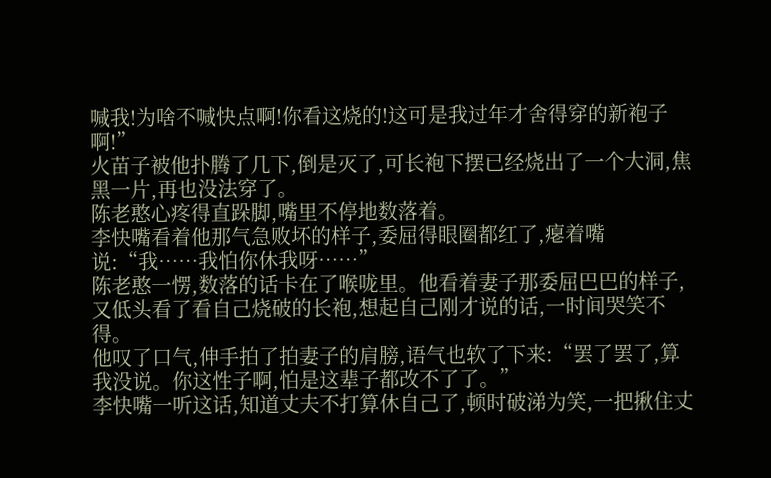喊我!为啥不喊快点啊!你看这烧的!这可是我过年才舍得穿的新袍子啊!”
火苗子被他扑腾了几下,倒是灭了,可长袍下摆已经烧出了一个大洞,焦黑一片,再也没法穿了。
陈老憨心疼得直跺脚,嘴里不停地数落着。
李快嘴看着他那气急败坏的样子,委屈得眼圈都红了,瘪着嘴说:“我……我怕你休我呀……”
陈老憨一愣,数落的话卡在了喉咙里。他看着妻子那委屈巴巴的样子,又低头看了看自己烧破的长袍,想起自己刚才说的话,一时间哭笑不得。
他叹了口气,伸手拍了拍妻子的肩膀,语气也软了下来:“罢了罢了,算我没说。你这性子啊,怕是这辈子都改不了了。”
李快嘴一听这话,知道丈夫不打算休自己了,顿时破涕为笑,一把揪住丈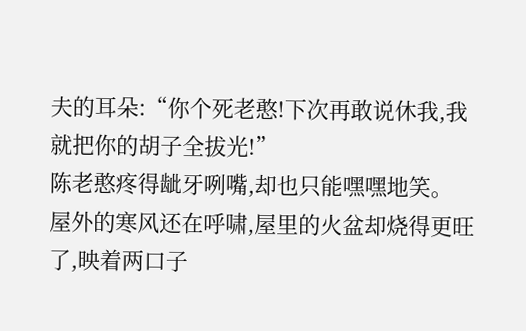夫的耳朵:“你个死老憨!下次再敢说休我,我就把你的胡子全拔光!”
陈老憨疼得龇牙咧嘴,却也只能嘿嘿地笑。
屋外的寒风还在呼啸,屋里的火盆却烧得更旺了,映着两口子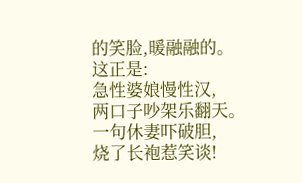的笑脸,暖融融的。
这正是:
急性婆娘慢性汉,
两口子吵架乐翻天。
一句休妻吓破胆,
烧了长袍惹笑谈!